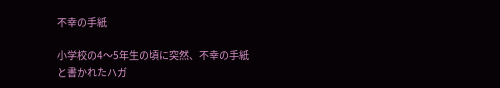不幸の手紙

小学校の4〜5年生の頃に突然、不幸の手紙と書かれたハガ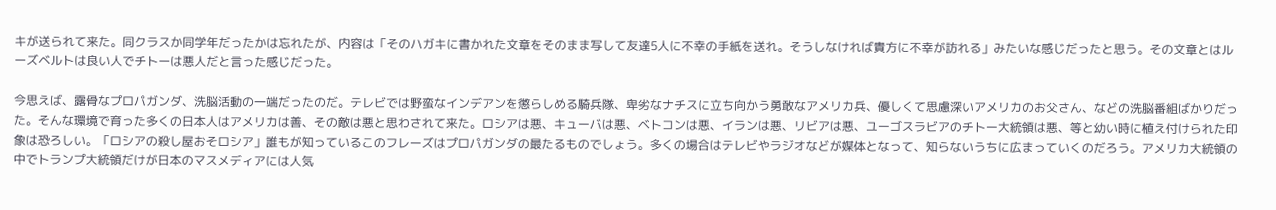キが送られて来た。同クラスか同学年だったかは忘れたが、内容は「そのハガキに書かれた文章をそのまま写して友達5人に不幸の手紙を送れ。そうしなければ貴方に不幸が訪れる」みたいな感じだったと思う。その文章とはルーズベルトは良い人でチトーは悪人だと言った感じだった。

今思えば、露骨なプロパガンダ、洗脳活動の一端だったのだ。テレビでは野蛮なインデアンを懲らしめる騎兵隊、卑劣なナチスに立ち向かう勇敢なアメリカ兵、優しくて思慮深いアメリカのお父さん、などの洗脳番組ばかりだった。そんな環境で育った多くの日本人はアメリカは善、その敵は悪と思わされて来た。ロシアは悪、キューバは悪、ベトコンは悪、イランは悪、リビアは悪、ユーゴスラビアのチトー大統領は悪、等と幼い時に植え付けられた印象は恐ろしい。「ロシアの殺し屋おそロシア」誰もが知っているこのフレーズはプロパガンダの最たるものでしょう。多くの場合はテレビやラジオなどが媒体となって、知らないうちに広まっていくのだろう。アメリカ大統領の中でトランプ大統領だけが日本のマスメディアには人気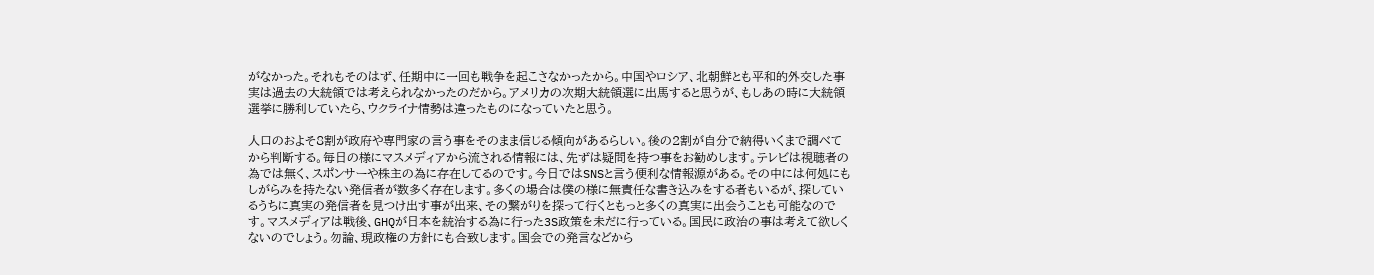がなかった。それもそのはず、任期中に一回も戦争を起こさなかったから。中国やロシア、北朝鮮とも平和的外交した事実は過去の大統領では考えられなかったのだから。アメリカの次期大統領選に出馬すると思うが、もしあの時に大統領選挙に勝利していたら、ウクライナ情勢は違ったものになっていたと思う。

人口のおよそ8割が政府や専門家の言う事をそのまま信じる傾向があるらしい。後の2割が自分で納得いくまで調べてから判断する。毎日の様にマスメディアから流される情報には、先ずは疑問を持つ事をお勧めします。テレビは視聴者の為では無く、スポンサーや株主の為に存在してるのです。今日ではSNSと言う便利な情報源がある。その中には何処にもしがらみを持たない発信者が数多く存在します。多くの場合は僕の様に無責任な書き込みをする者もいるが、探しているうちに真実の発信者を見つけ出す事が出来、その繋がりを探って行くともっと多くの真実に出会うことも可能なのです。マスメディアは戦後、GHQが日本を統治する為に行った3S政策を未だに行っている。国民に政治の事は考えて欲しくないのでしょう。勿論、現政権の方針にも合致します。国会での発言などから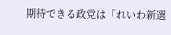期待できる政党は「れいわ新選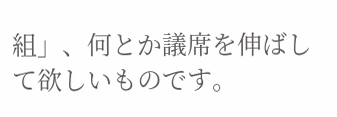組」、何とか議席を伸ばして欲しいものです。